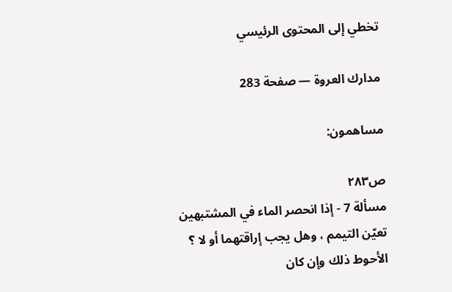تخطي إلى المحتوى الرئيسي

مدارك العروة — صفحة 283

مساهمون:

ص٢٨٣
مسألة 7 - إذا انحصر الماء في المشتبهين تعيّن التيمم ، وهل يجب إراقتهما أو لا ؟ الأحوط ذلك وإن كان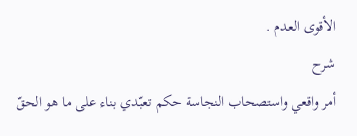الأقوى العدم .
شرح
أمر واقعي واستصحاب النجاسة حكم تعبّدي بناء على ما هو الحقّ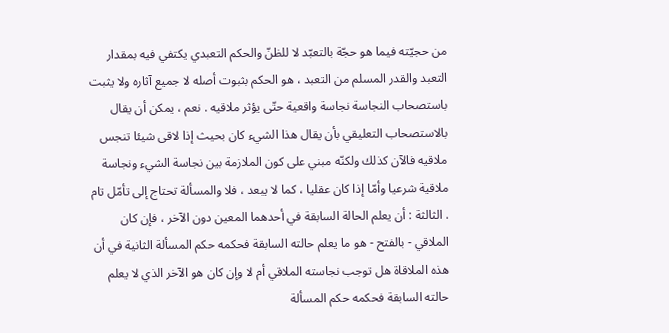من حجيّته فيما هو حجّة بالتعبّد لا للظنّ والحكم التعبدي يكتفي فيه بمقدار التعبد والقدر المسلم من التعبد ، هو الحكم بثبوت أصله لا جميع آثاره ولا يثبت باستصحاب النجاسة نجاسة واقعية حتّى يؤثر ملاقيه . نعم ، يمكن أن يقال بالاستصحاب التعليقي بأن يقال هذا الشيء كان بحيث إذا لاقى شيئا تنجس ملاقيه فالآن كذلك ولكنّه مبني على كون الملازمة بين نجاسة الشيء ونجاسة ملاقية شرعيا وأمّا إذا كان عقليا ، كما لا يبعد ، فلا والمسألة تحتاج إلى تأمّل تام . الثالثة : أن يعلم الحالة السابقة في أحدهما المعين دون الآخر ، فإن كان الملاقي - بالفتح - هو ما يعلم حالته السابقة فحكمه حكم المسألة الثانية في أن هذه الملاقاة هل توجب نجاسته الملاقي أم لا وإن كان هو الآخر الذي لا يعلم حالته السابقة فحكمه حكم المسألة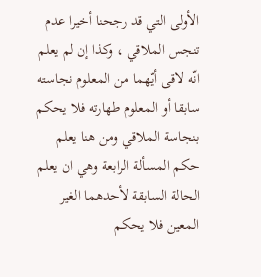الأولى التي قد رجحنا أخيرا عدم تنجس الملاقي ، وكذا إن لم يعلم انّه لاقى أيّهما من المعلوم نجاسته سابقا أو المعلوم طهارته فلا يحكم بنجاسة الملاقي ومن هنا يعلم حكم المسألة الرابعة وهي ان يعلم الحالة السابقة لأحدهما الغير المعين فلا يحكم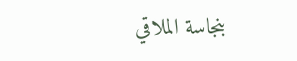بنجاسة الملاقي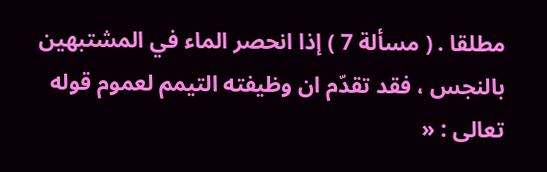مطلقا . ( مسألة 7 ) إذا انحصر الماء في المشتبهين بالنجس ، فقد تقدّم ان وظيفته التيمم لعموم قوله تعالى : «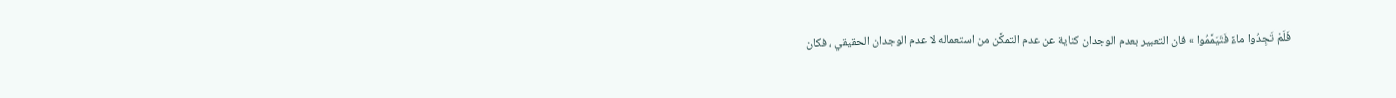فَلَمْ تَجِدُوا ماءً فَتَيَمَّمُوا » فان التعبير بعدم الوجدان كناية عن عدم التمكَّن من استعماله لا عدم الوجدان الحقيقي ، فكان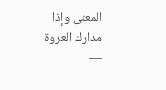المعنى وإذا
مدارك العروة —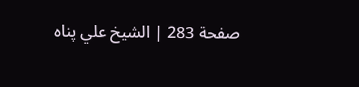صفحة 283 | الشيخ علي پناه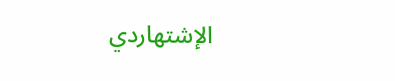الإشتهاردي